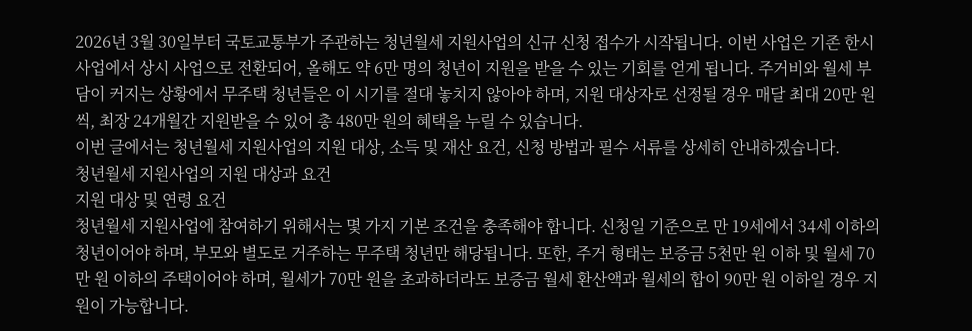2026년 3월 30일부터 국토교통부가 주관하는 청년월세 지원사업의 신규 신청 접수가 시작됩니다. 이번 사업은 기존 한시 사업에서 상시 사업으로 전환되어, 올해도 약 6만 명의 청년이 지원을 받을 수 있는 기회를 얻게 됩니다. 주거비와 월세 부담이 커지는 상황에서 무주택 청년들은 이 시기를 절대 놓치지 않아야 하며, 지원 대상자로 선정될 경우 매달 최대 20만 원씩, 최장 24개월간 지원받을 수 있어 총 480만 원의 혜택을 누릴 수 있습니다.
이번 글에서는 청년월세 지원사업의 지원 대상, 소득 및 재산 요건, 신청 방법과 필수 서류를 상세히 안내하겠습니다.
청년월세 지원사업의 지원 대상과 요건
지원 대상 및 연령 요건
청년월세 지원사업에 참여하기 위해서는 몇 가지 기본 조건을 충족해야 합니다. 신청일 기준으로 만 19세에서 34세 이하의 청년이어야 하며, 부모와 별도로 거주하는 무주택 청년만 해당됩니다. 또한, 주거 형태는 보증금 5천만 원 이하 및 월세 70만 원 이하의 주택이어야 하며, 월세가 70만 원을 초과하더라도 보증금 월세 환산액과 월세의 합이 90만 원 이하일 경우 지원이 가능합니다.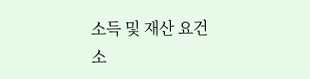소득 및 재산 요건
소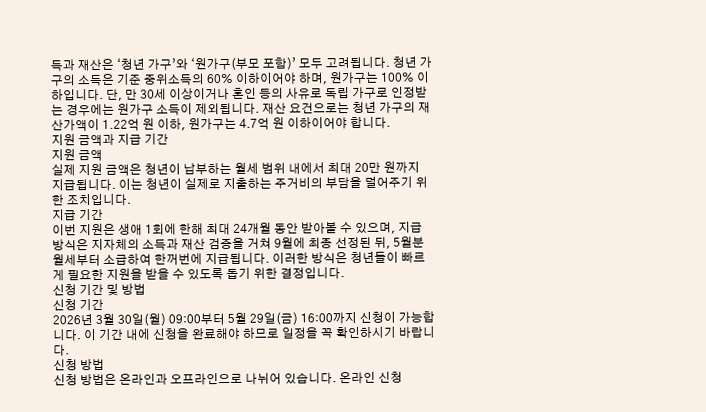득과 재산은 ‘청년 가구’와 ‘원가구(부모 포함)’ 모두 고려됩니다. 청년 가구의 소득은 기준 중위소득의 60% 이하이어야 하며, 원가구는 100% 이하입니다. 단, 만 30세 이상이거나 혼인 등의 사유로 독립 가구로 인정받는 경우에는 원가구 소득이 제외됩니다. 재산 요건으로는 청년 가구의 재산가액이 1.22억 원 이하, 원가구는 4.7억 원 이하이어야 합니다.
지원 금액과 지급 기간
지원 금액
실제 지원 금액은 청년이 납부하는 월세 범위 내에서 최대 20만 원까지 지급됩니다. 이는 청년이 실제로 지출하는 주거비의 부담을 덜어주기 위한 조치입니다.
지급 기간
이번 지원은 생애 1회에 한해 최대 24개월 동안 받아볼 수 있으며, 지급 방식은 지자체의 소득과 재산 검증을 거쳐 9월에 최종 선정된 뒤, 5월분 월세부터 소급하여 한꺼번에 지급됩니다. 이러한 방식은 청년들이 빠르게 필요한 지원을 받을 수 있도록 돕기 위한 결정입니다.
신청 기간 및 방법
신청 기간
2026년 3월 30일(월) 09:00부터 5월 29일(금) 16:00까지 신청이 가능합니다. 이 기간 내에 신청을 완료해야 하므로 일정을 꼭 확인하시기 바랍니다.
신청 방법
신청 방법은 온라인과 오프라인으로 나뉘어 있습니다. 온라인 신청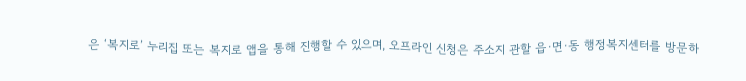은 ‘복지로’ 누리집 또는 복지로 앱을 통해 진행할 수 있으며, 오프라인 신청은 주소지 관할 읍·면·동 행정복지센터를 방문하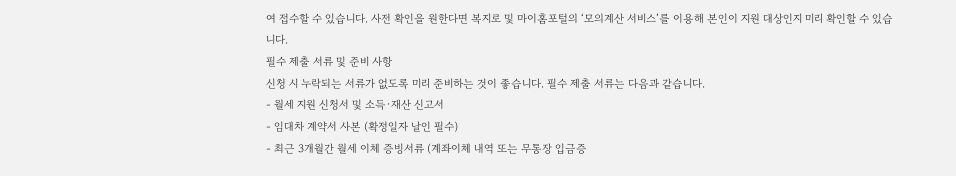여 접수할 수 있습니다. 사전 확인을 원한다면 복지로 및 마이홈포털의 ‘모의계산 서비스’를 이용해 본인이 지원 대상인지 미리 확인할 수 있습니다.
필수 제출 서류 및 준비 사항
신청 시 누락되는 서류가 없도록 미리 준비하는 것이 좋습니다. 필수 제출 서류는 다음과 같습니다.
- 월세 지원 신청서 및 소득·재산 신고서
- 임대차 계약서 사본 (확정일자 날인 필수)
- 최근 3개월간 월세 이체 증빙서류 (계좌이체 내역 또는 무통장 입금증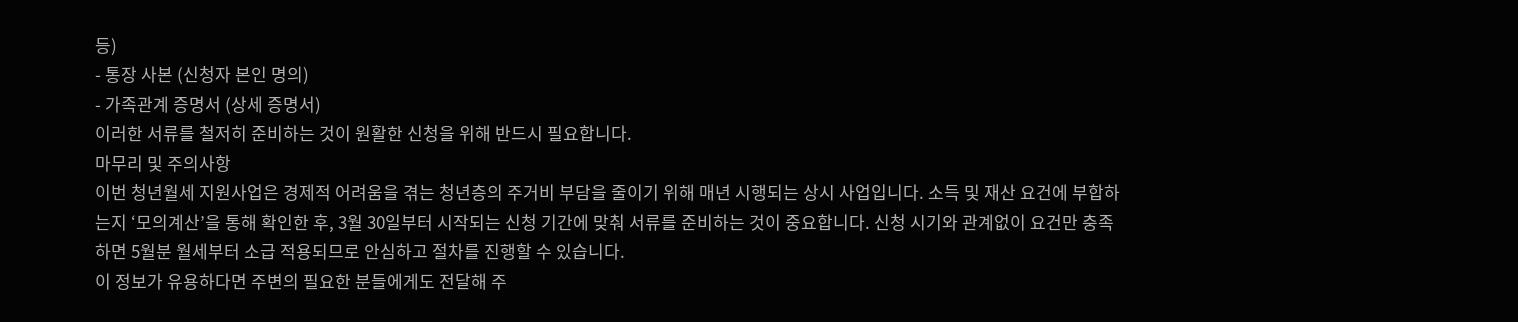등)
- 통장 사본 (신청자 본인 명의)
- 가족관계 증명서 (상세 증명서)
이러한 서류를 철저히 준비하는 것이 원활한 신청을 위해 반드시 필요합니다.
마무리 및 주의사항
이번 청년월세 지원사업은 경제적 어려움을 겪는 청년층의 주거비 부담을 줄이기 위해 매년 시행되는 상시 사업입니다. 소득 및 재산 요건에 부합하는지 ‘모의계산’을 통해 확인한 후, 3월 30일부터 시작되는 신청 기간에 맞춰 서류를 준비하는 것이 중요합니다. 신청 시기와 관계없이 요건만 충족하면 5월분 월세부터 소급 적용되므로 안심하고 절차를 진행할 수 있습니다.
이 정보가 유용하다면 주변의 필요한 분들에게도 전달해 주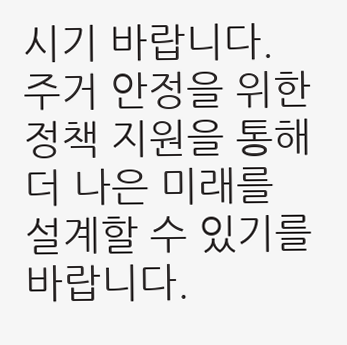시기 바랍니다. 주거 안정을 위한 정책 지원을 통해 더 나은 미래를 설계할 수 있기를 바랍니다.